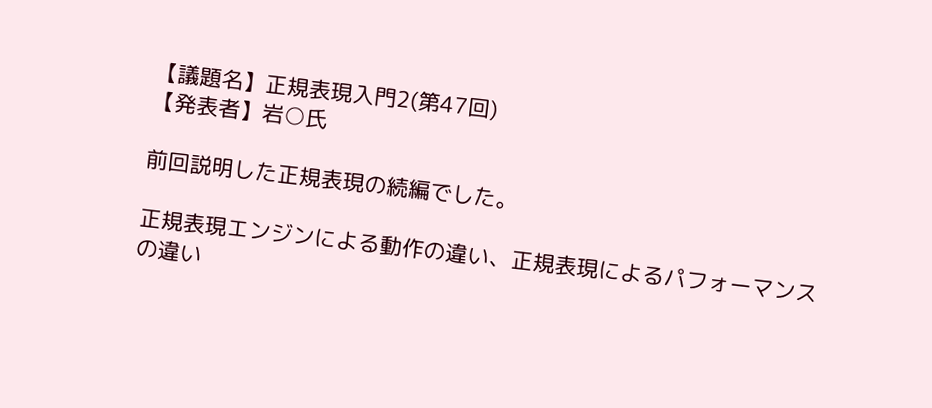【議題名】正規表現入門2(第47回)
【発表者】岩○氏

前回説明した正規表現の続編でした。

正規表現エンジンによる動作の違い、正規表現によるパフォーマンスの違い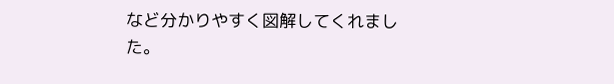など分かりやすく図解してくれました。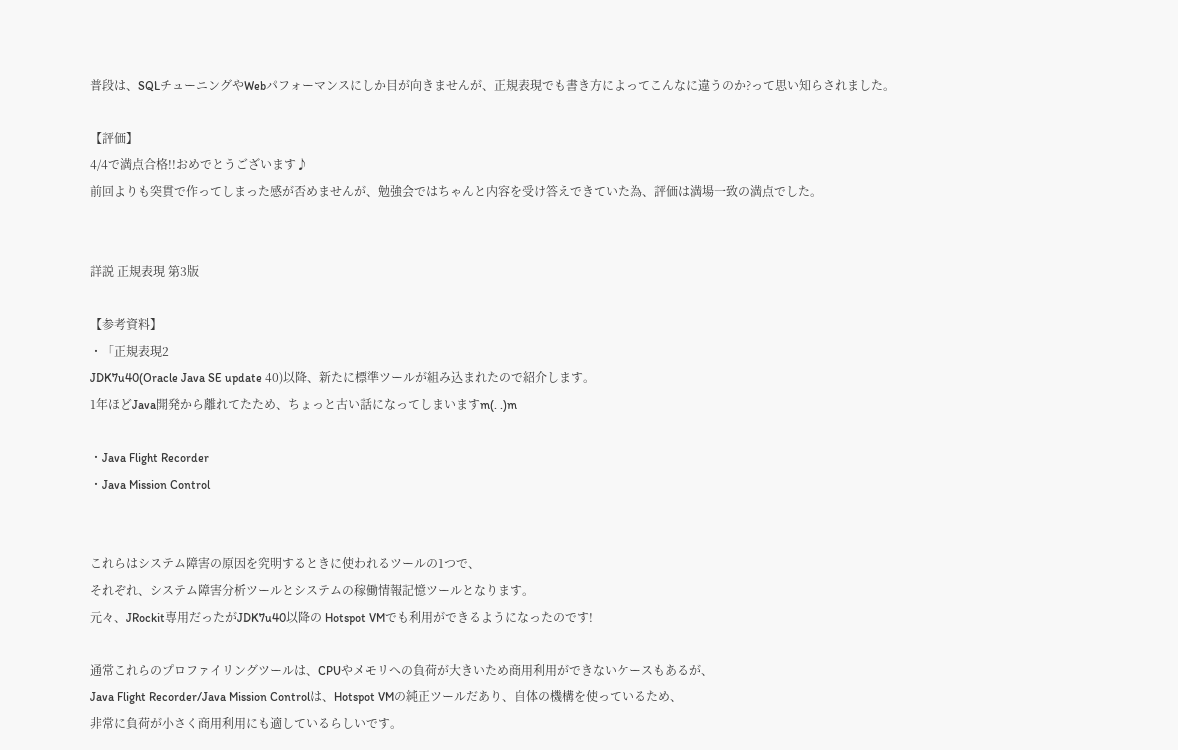普段は、SQLチューニングやWebパフォーマンスにしか目が向きませんが、正規表現でも書き方によってこんなに違うのか?って思い知らされました。

【評価】
4/4で満点合格!!おめでとうございます♪
前回よりも突貫で作ってしまった感が否めませんが、勉強会ではちゃんと内容を受け答えできていた為、評価は満場一致の満点でした。


詳説 正規表現 第3版

【参考資料】
・「正規表現2
JDK7u40(Oracle Java SE update 40)以降、新たに標準ツールが組み込まれたので紹介します。
1年ほどJava開発から離れてたため、ちょっと古い話になってしまいますm(. .)m

・Java Flight Recorder
・Java Mission Control


これらはシステム障害の原因を究明するときに使われるツールの1つで、
それぞれ、システム障害分析ツールとシステムの稼働情報記憶ツールとなります。
元々、JRockit専用だったがJDK7u40以降の Hotspot VMでも利用ができるようになったのです!

通常これらのプロファイリングツールは、CPUやメモリへの負荷が大きいため商用利用ができないケースもあるが、
Java Flight Recorder/Java Mission Controlは、Hotspot VMの純正ツールだあり、自体の機構を使っているため、
非常に負荷が小さく商用利用にも適しているらしいです。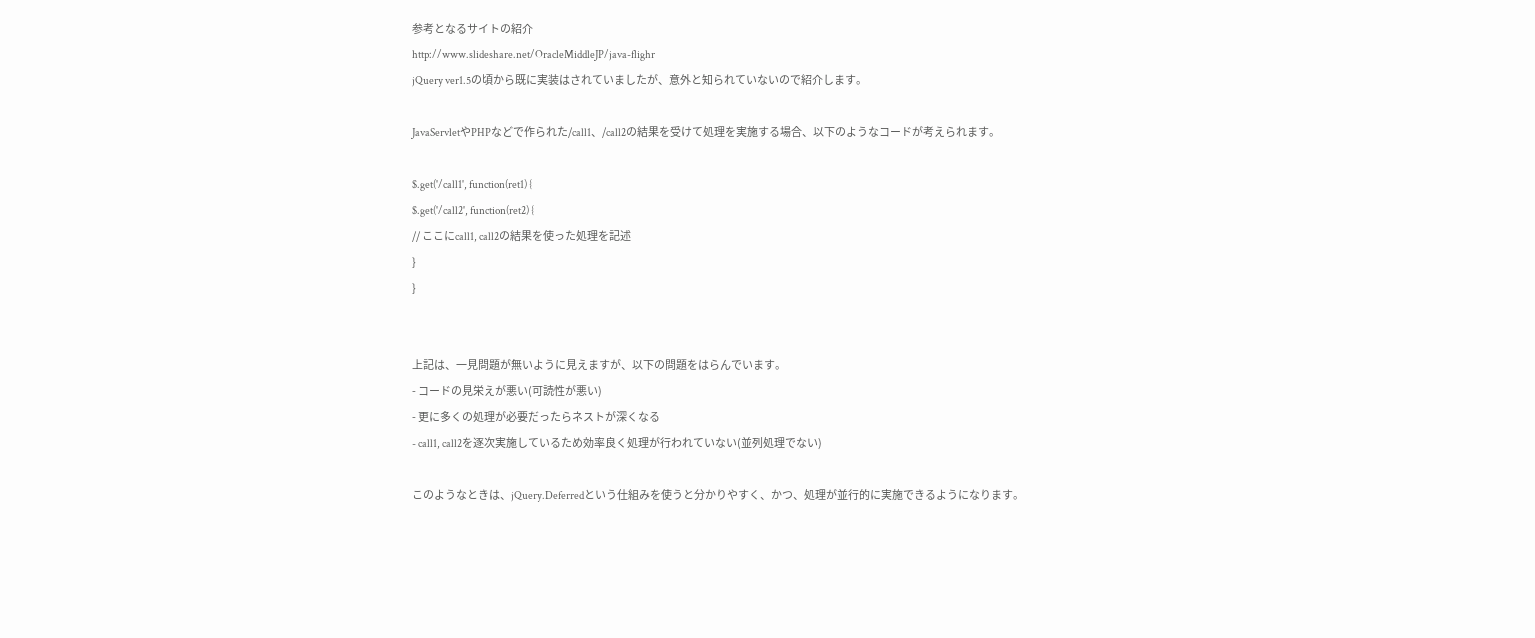参考となるサイトの紹介
http://www.slideshare.net/OracleMiddleJP/java-flighr
jQuery ver1.5の頃から既に実装はされていましたが、意外と知られていないので紹介します。

JavaServletやPHPなどで作られた/call1、/call2の結果を受けて処理を実施する場合、以下のようなコードが考えられます。

$.get('/call1', function(ret1) {
$.get('/call2', function(ret2) {
// ここにcall1, call2の結果を使った処理を記述
}
}


上記は、一見問題が無いように見えますが、以下の問題をはらんでいます。
- コードの見栄えが悪い(可読性が悪い)
- 更に多くの処理が必要だったらネストが深くなる
- call1, call2を逐次実施しているため効率良く処理が行われていない(並列処理でない)

このようなときは、jQuery.Deferredという仕組みを使うと分かりやすく、かつ、処理が並行的に実施できるようになります。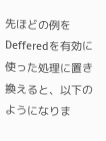先ほどの例をDefferedを有効に使った処理に置き換えると、以下のようになりま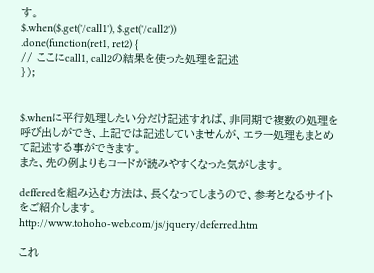す。
$.when($.get('/call1'), $.get('/call2'))
.done(function(ret1, ret2) {
// ここにcall1, call2の結果を使った処理を記述
});


$.whenに平行処理したい分だけ記述すれば、非同期で複数の処理を呼び出しができ、上記では記述していませんが、エラー処理もまとめて記述する事ができます。
また、先の例よりもコードが読みやすくなった気がします。

defferedを組み込む方法は、長くなってしまうので、参考となるサイトをご紹介します。
http://www.tohoho-web.com/js/jquery/deferred.htm

これ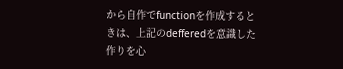から自作でfunctionを作成するときは、上記のdefferedを意識した作りを心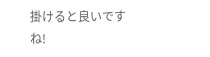掛けると良いですね!